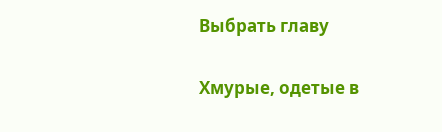Выбрать главу

Хмурые, одетые в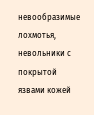невообразимые лохмотья, невольники с покрытой язвами кожей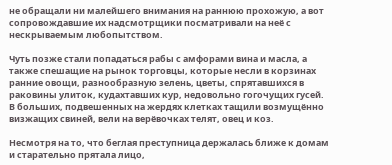не обращали ни малейшего внимания на раннюю прохожую, а вот сопровождавшие их надсмотрщики посматривали на неё с нескрываемым любопытством.

Чуть позже стали попадаться рабы с амфорами вина и масла, а также спешащие на рынок торговцы, которые несли в корзинах ранние овощи, разнообразную зелень, цветы, спрятавшихся в раковины улиток, кудахтавших кур, недовольно гогочущих гусей. В больших, подвешенных на жердях клетках тащили возмущённо визжащих свиней, вели на верёвочках телят, овец и коз.

Несмотря на то, что беглая преступница держалась ближе к домам и старательно прятала лицо,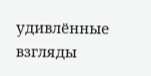удивлённые взгляды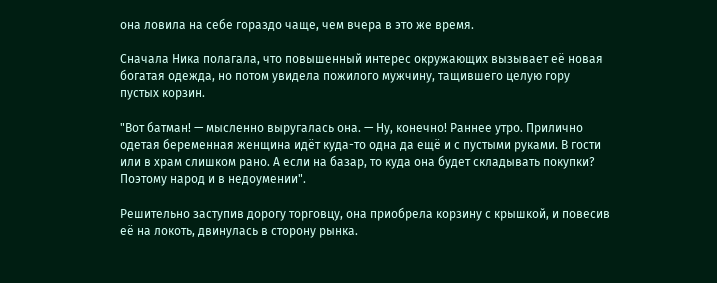она ловила на себе гораздо чаще, чем вчера в это же время.

Сначала Ника полагала, что повышенный интерес окружающих вызывает её новая богатая одежда, но потом увидела пожилого мужчину, тащившего целую гору пустых корзин.

"Вот батман! — мысленно выругалась она. — Ну, конечно! Раннее утро. Прилично одетая беременная женщина идёт куда-то одна да ещё и с пустыми руками. В гости или в храм слишком рано. А если на базар, то куда она будет складывать покупки? Поэтому народ и в недоумении".

Решительно заступив дорогу торговцу, она приобрела корзину с крышкой, и повесив её на локоть, двинулась в сторону рынка.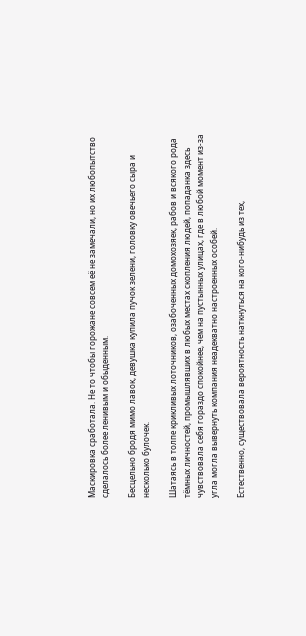Маскировка сработала. Не то чтобы горожане совсем её не замечали, но их любопытство сделалось более ленивым и обыденным.

Бесцельно бродя мимо лавок, девушка купила пучок зелени, головку овечьего сыра и несколько булочек.

Шатаясь в толпе крикливых лоточников, озабоченных домохозяек, рабов и всякого рода тёмных личностей, промышлявших в любых местах скопления людей, попаданка здесь чувствовала себя гораздо спокойнее, чем на пустынных улицах, где в любой момент из-за угла могла вывернуть компания неадекватно настроенных особей.

Естественно, существовала вероятность наткнуться на кого-нибудь из тех,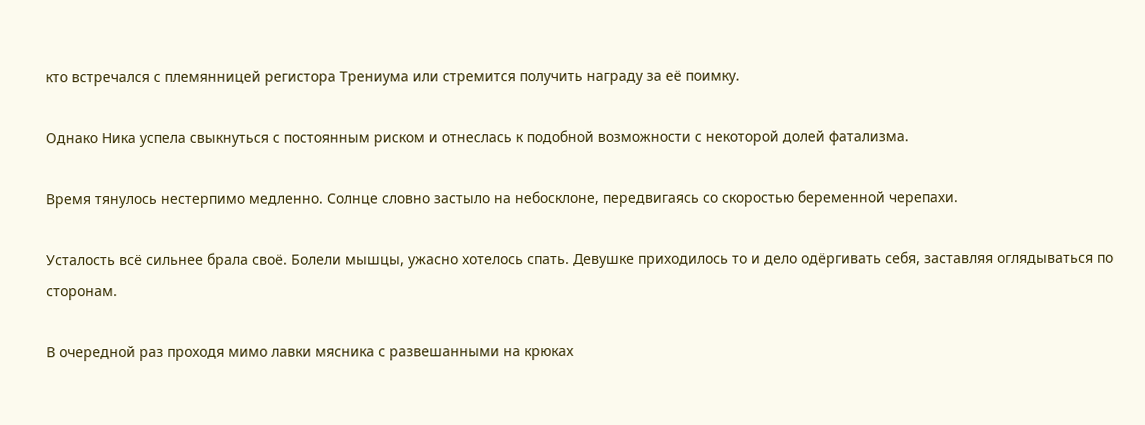кто встречался с племянницей регистора Трениума или стремится получить награду за её поимку.

Однако Ника успела свыкнуться с постоянным риском и отнеслась к подобной возможности с некоторой долей фатализма.

Время тянулось нестерпимо медленно. Солнце словно застыло на небосклоне, передвигаясь со скоростью беременной черепахи.

Усталость всё сильнее брала своё. Болели мышцы, ужасно хотелось спать. Девушке приходилось то и дело одёргивать себя, заставляя оглядываться по сторонам.

В очередной раз проходя мимо лавки мясника с развешанными на крюках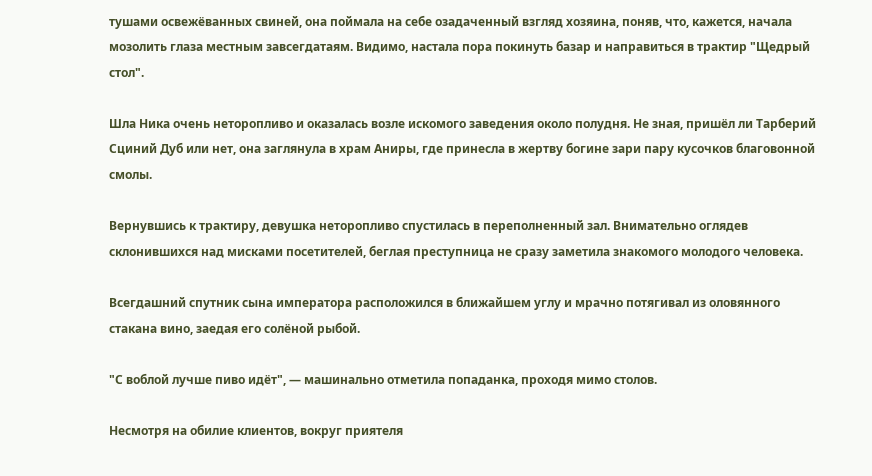тушами освежёванных свиней, она поймала на себе озадаченный взгляд хозяина, поняв, что, кажется, начала мозолить глаза местным завсегдатаям. Видимо, настала пора покинуть базар и направиться в трактир "Щедрый стол".

Шла Ника очень неторопливо и оказалась возле искомого заведения около полудня. Не зная, пришёл ли Тарберий Сциний Дуб или нет, она заглянула в храм Аниры, где принесла в жертву богине зари пару кусочков благовонной смолы.

Вернувшись к трактиру, девушка неторопливо спустилась в переполненный зал. Внимательно оглядев склонившихся над мисками посетителей, беглая преступница не сразу заметила знакомого молодого человека.

Всегдашний спутник сына императора расположился в ближайшем углу и мрачно потягивал из оловянного стакана вино, заедая его солёной рыбой.

"С воблой лучше пиво идёт", — машинально отметила попаданка, проходя мимо столов.

Несмотря на обилие клиентов, вокруг приятеля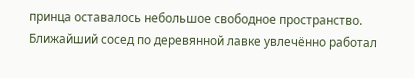принца оставалось небольшое свободное пространство. Ближайший сосед по деревянной лавке увлечённо работал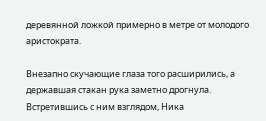деревянной ложкой примерно в метре от молодого аристократа.

Внезапно скучающие глаза того расширились, а державшая стакан рука заметно дрогнула. Встретившись с ним взглядом, Ника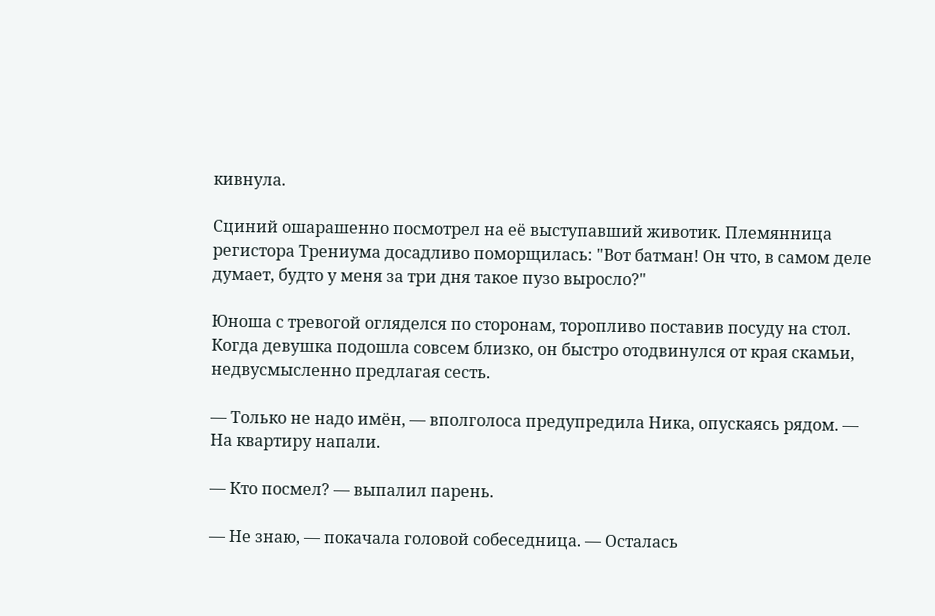кивнула.

Сциний ошарашенно посмотрел на её выступавший животик. Племянница регистора Трениума досадливо поморщилась: "Вот батман! Он что, в самом деле думает, будто у меня за три дня такое пузо выросло?"

Юноша с тревогой огляделся по сторонам, торопливо поставив посуду на стол. Когда девушка подошла совсем близко, он быстро отодвинулся от края скамьи, недвусмысленно предлагая сесть.

— Только не надо имён, — вполголоса предупредила Ника, опускаясь рядом. — На квартиру напали.

— Кто посмел? — выпалил парень.

— Не знаю, — покачала головой собеседница. — Осталась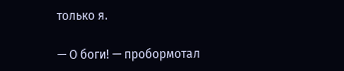только я.

— О боги! — пробормотал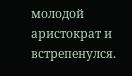молодой аристократ и встрепенулся.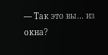— Так это вы… из окна?